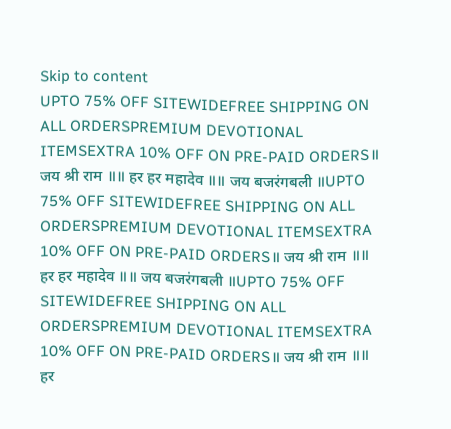Skip to content
UPTO 75% OFF SITEWIDEFREE SHIPPING ON ALL ORDERSPREMIUM DEVOTIONAL ITEMSEXTRA 10% OFF ON PRE-PAID ORDERS॥ जय श्री राम ॥॥ हर हर महादेव ॥॥ जय बजरंगबली ॥UPTO 75% OFF SITEWIDEFREE SHIPPING ON ALL ORDERSPREMIUM DEVOTIONAL ITEMSEXTRA 10% OFF ON PRE-PAID ORDERS॥ जय श्री राम ॥॥ हर हर महादेव ॥॥ जय बजरंगबली ॥UPTO 75% OFF SITEWIDEFREE SHIPPING ON ALL ORDERSPREMIUM DEVOTIONAL ITEMSEXTRA 10% OFF ON PRE-PAID ORDERS॥ जय श्री राम ॥॥ हर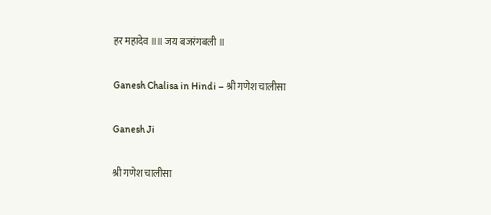हर महादेव ॥॥ जय बजरंगबली ॥

Ganesh Chalisa in Hindi – श्री गणेश चालीसा

Ganesh Ji

श्री गणेश चालीसा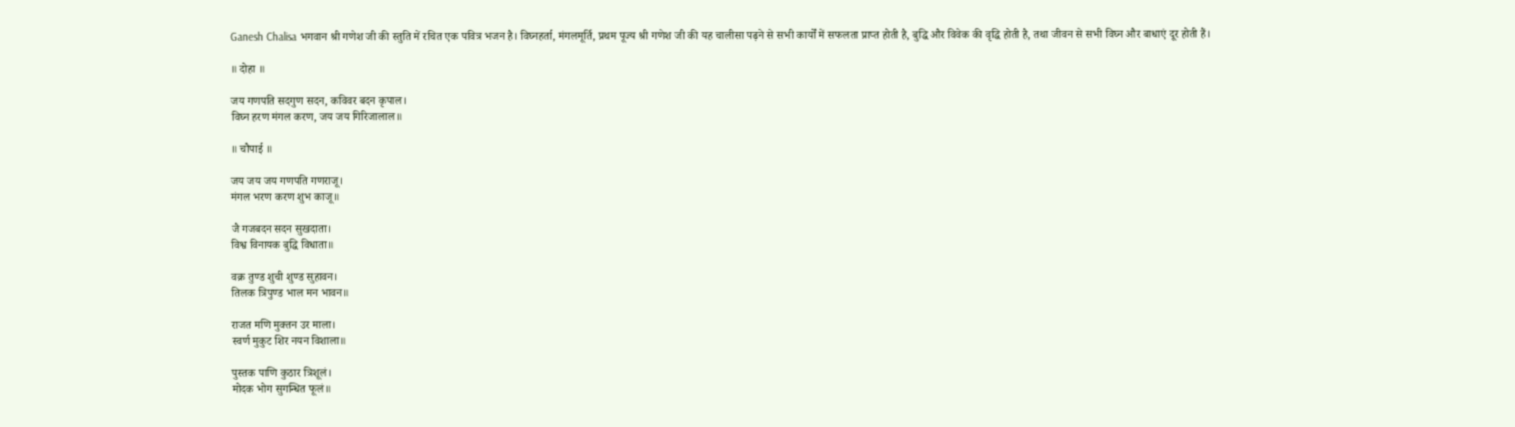Ganesh Chalisa भगवान श्री गणेश जी की स्तुति में रचित एक पवित्र भजन है। विघ्नहर्ता, मंगलमूर्ति, प्रथम पूज्य श्री गणेश जी की यह चालीसा पढ़ने से सभी कार्यों में सफलता प्राप्त होती है, बुद्धि और विवेक की वृद्धि होती है, तथा जीवन से सभी विघ्न और बाधाएं दूर होती हैं।

॥ दोहा ॥

जय गणपति सदगुण सदन, कविवर बदन कृपाल।
विघ्न हरण मंगल करण, जय जय गिरिजालाल॥

॥ चौपाई ॥

जय जय जय गणपति गणराजू।
मंगल भरण करण शुभ काजू॥

जै गजबदन सदन सुखदाता।
विश्व विनायक बुद्धि विधाता॥

वक्र तुण्ड शुची शुण्ड सुहावन।
तिलक त्रिपुण्ड भाल मन भावन॥

राजत मणि मुक्तन उर माला।
स्वर्ण मुकुट शिर नयन विशाला॥

पुस्तक पाणि कुठार त्रिशूलं।
मोदक भोग सुगन्धित फूलं॥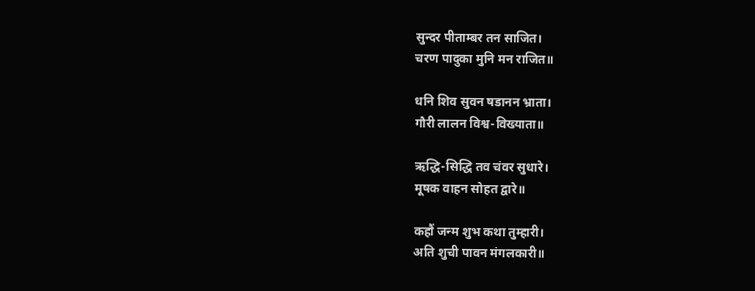सुन्दर पीताम्बर तन साजित।
चरण पादुका मुनि मन राजित॥

धनि शिव सुवन षडानन भ्राता।
गौरी लालन विश्व-विख्याता॥

ऋद्धि-सिद्धि तव चंवर सुधारे।
मूषक वाहन सोहत द्वारे॥

कहौं जन्म शुभ कथा तुम्हारी।
अति शुची पावन मंगलकारी॥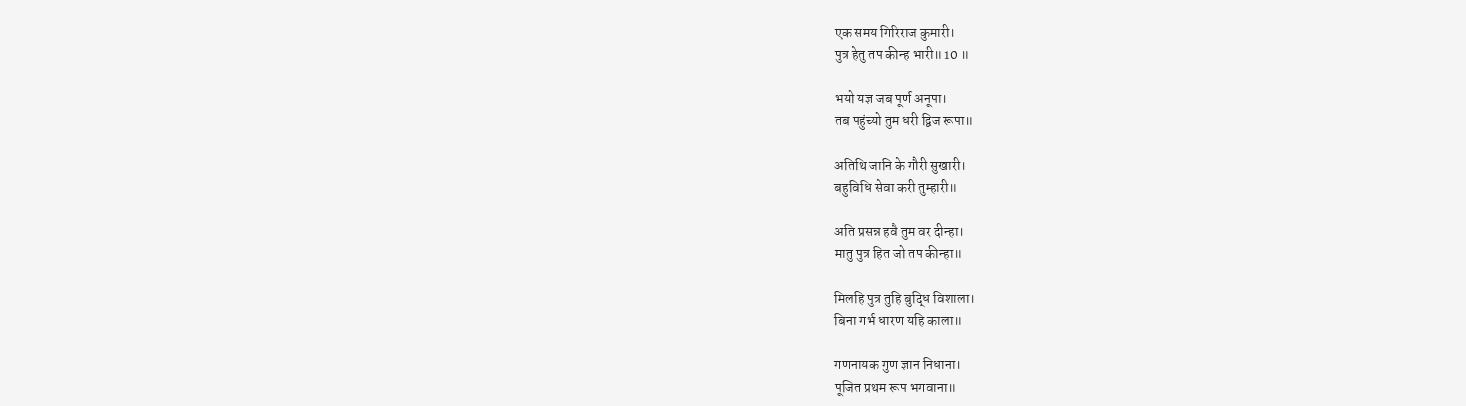एक समय गिरिराज कुमारी।
पुत्र हेतु तप कीन्ह भारी॥ 10 ॥

भयो यज्ञ जब पूर्ण अनूपा।
तब पहुंच्यो तुम धरी द्विज रूपा॥

अतिथि जानि के गौरी सुखारी।
बहुविधि सेवा करी तुम्हारी॥

अति प्रसन्न हवै तुम वर दीन्हा।
मातु पुत्र हित जो तप कीन्हा॥

मिलहि पुत्र तुहि बुद्धि विशाला।
बिना गर्भ धारण यहि काला॥

गणनायक गुण ज्ञान निधाना।
पूजित प्रथम रूप भगवाना॥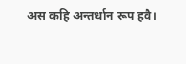अस कहि अन्तर्धान रूप हवै।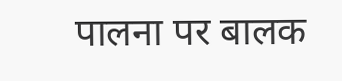पालना पर बालक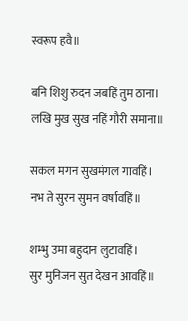स्वरूप हवै॥

बनि शिशु रुदन जबहिं तुम ठाना।
लखि मुख सुख नहिं गौरी समाना॥

सकल मगन सुखमंगल गावहिं।
नभ ते सुरन सुमन वर्षावहिं॥

शम्भु उमा बहुदान लुटावहिं।
सुर मुनिजन सुत देखन आवहिं॥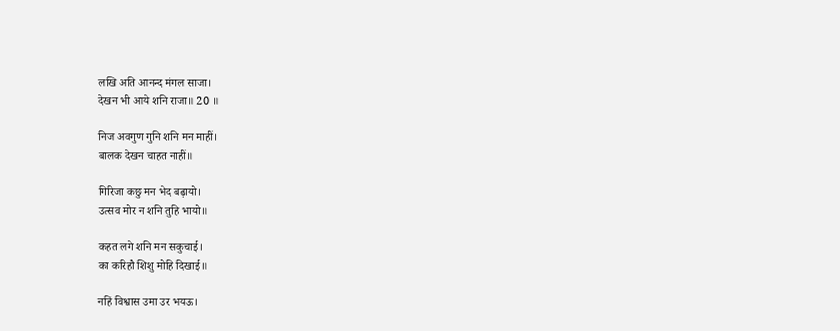लखि अति आनन्द मंगल साजा।
देखन भी आये शनि राजा॥ 20 ॥

निज अवगुण गुनि शनि मन माहीं।
बालक देखन चाहत नाहीं॥

गिरिजा कछु मन भेद बढ़ायो।
उत्सव मोर न शनि तुहि भायो॥

कहत लगे शनि मन सकुचाई।
का करिहौ शिशु मोहि दिखाई॥

नहिं विश्वास उमा उर भयऊ।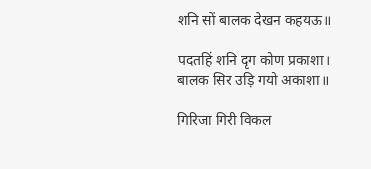शनि सों बालक देखन कहयऊ॥

पदतहिं शनि दृग कोण प्रकाशा।
बालक सिर उड़ि गयो अकाशा॥

गिरिजा गिरी विकल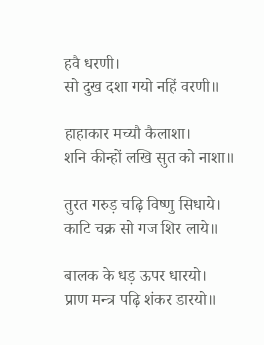हवै धरणी।
सो दुख दशा गयो नहिं वरणी॥

हाहाकार मच्यौ कैलाशा।
शनि कीन्हों लखि सुत को नाशा॥

तुरत गरुड़ चढ़ि विष्णु सिधाये।
काटि चक्र सो गज शिर लाये॥

बालक के धड़ ऊपर धारयो।
प्राण मन्त्र पढ़ि शंकर डारयो॥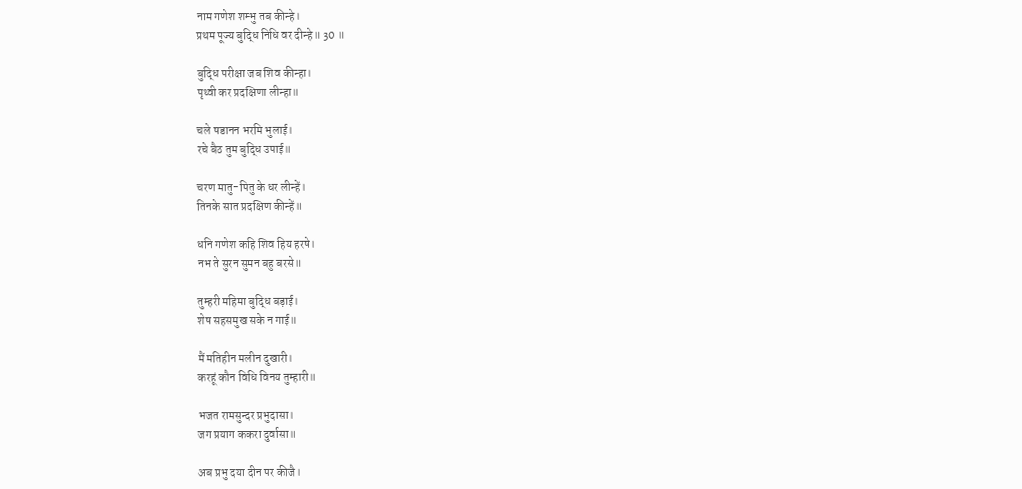नाम गणेश शम्भु तब कीन्हे।
प्रथम पूज्य बुद्धि निधि वर दीन्हे॥ 30 ॥

बुद्धि परीक्षा जब शिव कीन्हा।
पृथ्वी कर प्रदक्षिणा लीन्हा॥

चले षडानन भरमि भुलाई।
रचे बैठ तुम बुद्धि उपाई॥

चरण मातु-पितु के धर लीन्हें।
तिनके सात प्रदक्षिण कीन्हें॥

धनि गणेश कहि शिव हिय हरषे।
नभ ते सुरन सुमन बहु बरसे॥

तुम्हरी महिमा बुद्धि बड़ाई।
शेष सहसमुख सके न गाई॥

मैं मतिहीन मलीन दुखारी।
करहूं कौन विधि विनय तुम्हारी॥

भजत रामसुन्दर प्रभुदासा।
जग प्रयाग ककरा दुर्वासा॥

अब प्रभु दया दीन पर कीजै।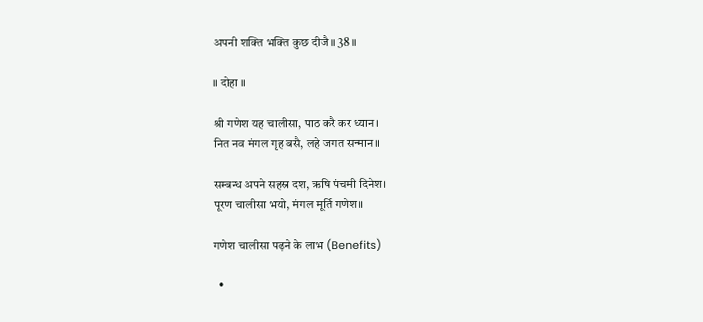अपनी शक्ति भक्ति कुछ दीजै॥ 38 ॥

॥ दोहा ॥

श्री गणेश यह चालीसा, पाठ करै कर ध्यान।
नित नव मंगल गृह बसै, लहे जगत सन्मान॥

सम्बन्ध अपने सहस्र दश, ऋषि पंचमी दिनेश।
पूरण चालीसा भयो, मंगल मूर्ति गणेश॥

गणेश चालीसा पढ़ने के लाभ (Benefits)

  •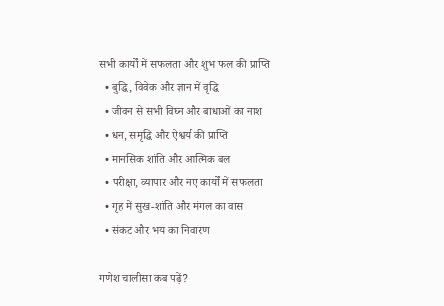सभी कार्यों में सफलता और शुभ फल की प्राप्ति
  • बुद्धि, विवेक और ज्ञान में वृद्धि
  • जीवन से सभी विघ्न और बाधाओं का नाश
  • धन, समृद्धि और ऐश्वर्य की प्राप्ति
  • मानसिक शांति और आत्मिक बल
  • परीक्षा, व्यापार और नए कार्यों में सफलता
  • गृह में सुख-शांति और मंगल का वास
  • संकट और भय का निवारण

गणेश चालीसा कब पढ़ें?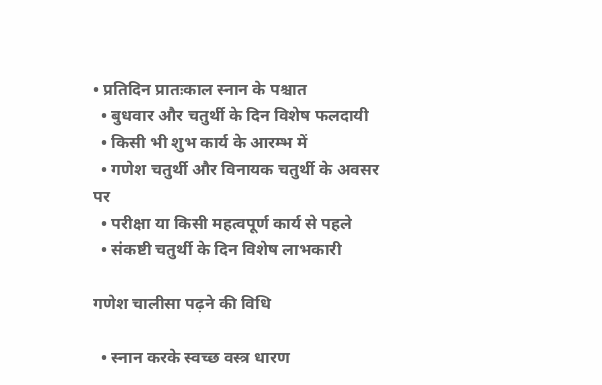• प्रतिदिन प्रातःकाल स्नान के पश्चात
  • बुधवार और चतुर्थी के दिन विशेष फलदायी
  • किसी भी शुभ कार्य के आरम्भ में
  • गणेश चतुर्थी और विनायक चतुर्थी के अवसर पर
  • परीक्षा या किसी महत्वपूर्ण कार्य से पहले
  • संकष्टी चतुर्थी के दिन विशेष लाभकारी

गणेश चालीसा पढ़ने की विधि

  • स्नान करके स्वच्छ वस्त्र धारण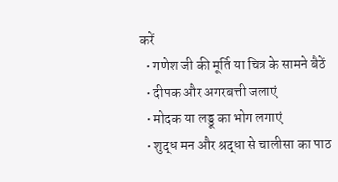करें
  • गणेश जी की मूर्ति या चित्र के सामने बैठें
  • दीपक और अगरबत्ती जलाएं
  • मोदक या लड्डू का भोग लगाएं
  • शुद्ध मन और श्रद्धा से चालीसा का पाठ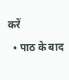करें
  • पाठ के बाद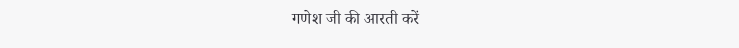गणेश जी की आरती करें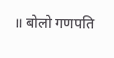॥ बोलो गणपति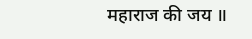महाराज की जय ॥